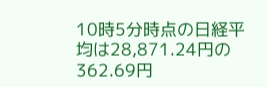10時5分時点の日経平均は28,871.24円の362.69円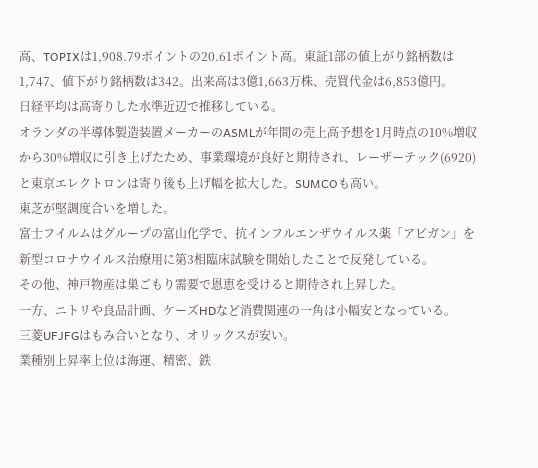高、TOPIXは1,908.79ポイントの20.61ポイント高。東証1部の値上がり銘柄数は1,747、値下がり銘柄数は342。出来高は3億1,663万株、売買代金は6,853億円。
日経平均は高寄りした水準近辺で推移している。
オランダの半導体製造装置メーカーのASMLが年間の売上高予想を1月時点の10%増収から30%増収に引き上げたため、事業環境が良好と期待され、レーザーテック(6920)と東京エレクトロンは寄り後も上げ幅を拡大した。SUMCOも高い。
東芝が堅調度合いを増した。
富士フイルムはグループの富山化学で、抗インフルエンザウイルス薬「アビガン」を新型コロナウイルス治療用に第3相臨床試験を開始したことで反発している。
その他、神戸物産は巣ごもり需要で恩恵を受けると期待され上昇した。
一方、ニトリや良品計画、ケーズHDなど消費関連の一角は小幅安となっている。
三菱UFJFGはもみ合いとなり、オリックスが安い。
業種別上昇率上位は海運、精密、鉄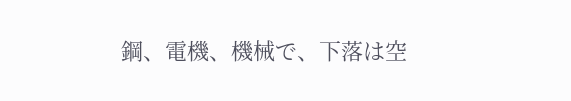鋼、電機、機械で、下落は空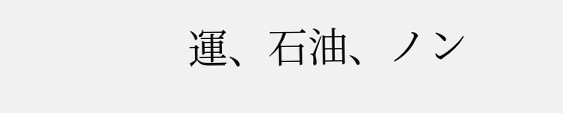運、石油、ノン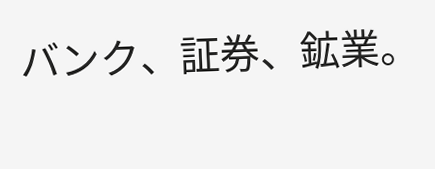バンク、証券、鉱業。